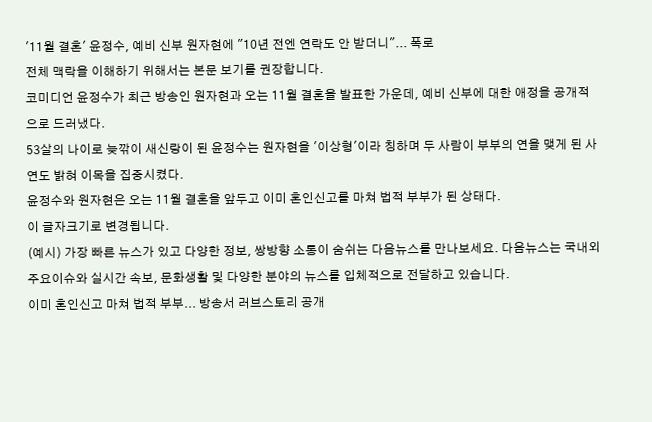'11월 결혼' 윤정수, 예비 신부 원자현에 "10년 전엔 연락도 안 받더니"... 폭로
전체 맥락을 이해하기 위해서는 본문 보기를 권장합니다.
코미디언 윤정수가 최근 방송인 원자현과 오는 11월 결혼을 발표한 가운데, 예비 신부에 대한 애정을 공개적으로 드러냈다.
53살의 나이로 늦깎이 새신랑이 된 윤정수는 원자현을 '이상형'이라 칭하며 두 사람이 부부의 연을 맺게 된 사연도 밝혀 이목을 집중시켰다.
윤정수와 원자현은 오는 11월 결혼을 앞두고 이미 혼인신고를 마쳐 법적 부부가 된 상태다.
이 글자크기로 변경됩니다.
(예시) 가장 빠른 뉴스가 있고 다양한 정보, 쌍방향 소통이 숨쉬는 다음뉴스를 만나보세요. 다음뉴스는 국내외 주요이슈와 실시간 속보, 문화생활 및 다양한 분야의 뉴스를 입체적으로 전달하고 있습니다.
이미 혼인신고 마쳐 법적 부부... 방송서 러브스토리 공개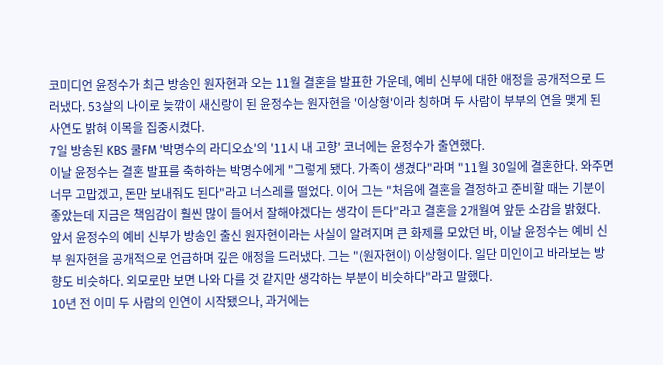코미디언 윤정수가 최근 방송인 원자현과 오는 11월 결혼을 발표한 가운데, 예비 신부에 대한 애정을 공개적으로 드러냈다. 53살의 나이로 늦깎이 새신랑이 된 윤정수는 원자현을 '이상형'이라 칭하며 두 사람이 부부의 연을 맺게 된 사연도 밝혀 이목을 집중시켰다.
7일 방송된 KBS 쿨FM '박명수의 라디오쇼'의 '11시 내 고향' 코너에는 윤정수가 출연했다.
이날 윤정수는 결혼 발표를 축하하는 박명수에게 "그렇게 됐다. 가족이 생겼다"라며 "11월 30일에 결혼한다. 와주면 너무 고맙겠고, 돈만 보내줘도 된다"라고 너스레를 떨었다. 이어 그는 "처음에 결혼을 결정하고 준비할 때는 기분이 좋았는데 지금은 책임감이 훨씬 많이 들어서 잘해야겠다는 생각이 든다"라고 결혼을 2개월여 앞둔 소감을 밝혔다.
앞서 윤정수의 예비 신부가 방송인 출신 원자현이라는 사실이 알려지며 큰 화제를 모았던 바, 이날 윤정수는 예비 신부 원자현을 공개적으로 언급하며 깊은 애정을 드러냈다. 그는 "(원자현이) 이상형이다. 일단 미인이고 바라보는 방향도 비슷하다. 외모로만 보면 나와 다를 것 같지만 생각하는 부분이 비슷하다"라고 말했다.
10년 전 이미 두 사람의 인연이 시작됐으나, 과거에는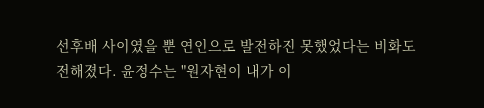선후배 사이였을 뿐 연인으로 발전하진 못했었다는 비화도 전해졌다. 윤정수는 "원자현이 내가 이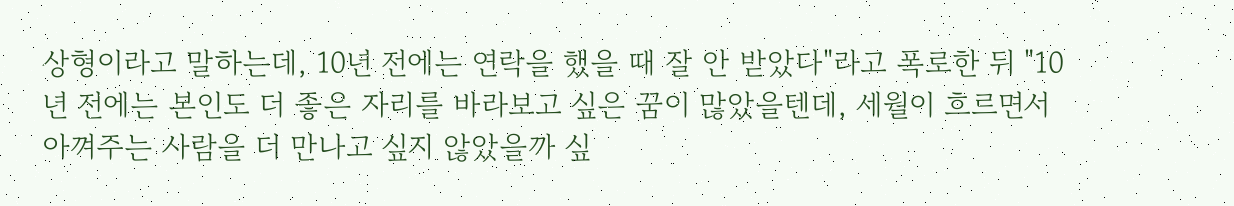상형이라고 말하는데, 10년 전에는 연락을 했을 때 잘 안 받았다"라고 폭로한 뒤 "10년 전에는 본인도 더 좋은 자리를 바라보고 싶은 꿈이 많았을텐데, 세월이 흐르면서 아껴주는 사람을 더 만나고 싶지 않았을까 싶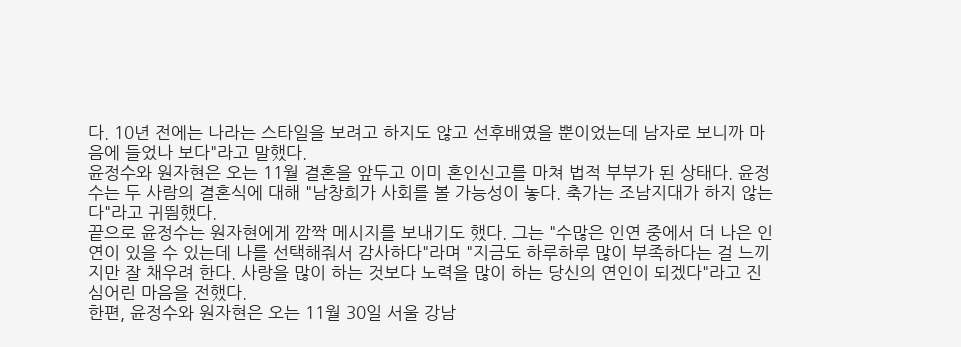다. 10년 전에는 나라는 스타일을 보려고 하지도 않고 선후배였을 뿐이었는데 남자로 보니까 마음에 들었나 보다"라고 말했다.
윤정수와 원자현은 오는 11월 결혼을 앞두고 이미 혼인신고를 마쳐 법적 부부가 된 상태다. 윤정수는 두 사람의 결혼식에 대해 "남창희가 사회를 볼 가능성이 놓다. 축가는 조남지대가 하지 않는다"라고 귀띔했다.
끝으로 윤정수는 원자현에게 깜짝 메시지를 보내기도 했다. 그는 "수많은 인연 중에서 더 나은 인연이 있을 수 있는데 나를 선택해줘서 감사하다"라며 "지금도 하루하루 많이 부족하다는 걸 느끼지만 잘 채우려 한다. 사랑을 많이 하는 것보다 노력을 많이 하는 당신의 연인이 되겠다"라고 진심어린 마음을 전했다.
한편, 윤정수와 원자현은 오는 11월 30일 서울 강남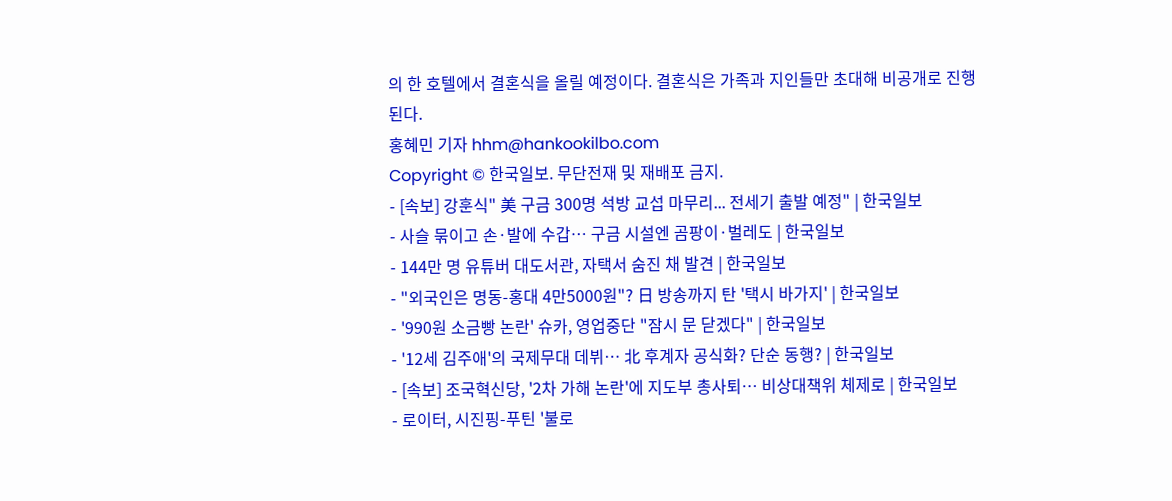의 한 호텔에서 결혼식을 올릴 예정이다. 결혼식은 가족과 지인들만 초대해 비공개로 진행된다.
홍혜민 기자 hhm@hankookilbo.com
Copyright © 한국일보. 무단전재 및 재배포 금지.
- [속보] 강훈식" 美 구금 300명 석방 교섭 마무리... 전세기 출발 예정" | 한국일보
- 사슬 묶이고 손·발에 수갑… 구금 시설엔 곰팡이·벌레도 | 한국일보
- 144만 명 유튜버 대도서관, 자택서 숨진 채 발견 | 한국일보
- "외국인은 명동-홍대 4만5000원"? 日 방송까지 탄 '택시 바가지' | 한국일보
- '990원 소금빵 논란' 슈카, 영업중단 "잠시 문 닫겠다" | 한국일보
- '12세 김주애'의 국제무대 데뷔… 北 후계자 공식화? 단순 동행? | 한국일보
- [속보] 조국혁신당, '2차 가해 논란'에 지도부 총사퇴… 비상대책위 체제로 | 한국일보
- 로이터, 시진핑-푸틴 '불로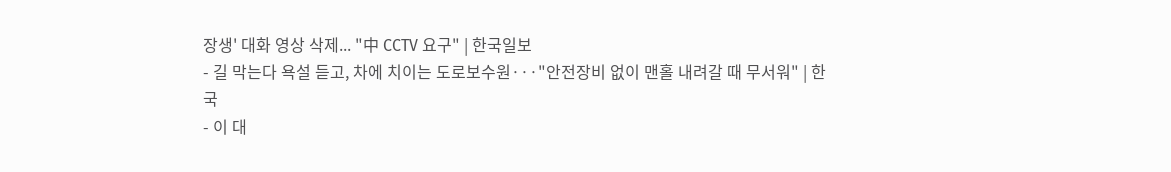장생' 대화 영상 삭제... "中 CCTV 요구" | 한국일보
- 길 막는다 욕설 듣고, 차에 치이는 도로보수원···"안전장비 없이 맨홀 내려갈 때 무서워" | 한국
- 이 대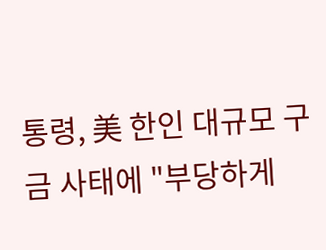통령, 美 한인 대규모 구금 사태에 "부당하게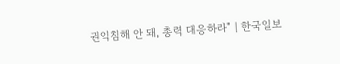권익침해 안 돼, 총력 대응하라" | 한국일보